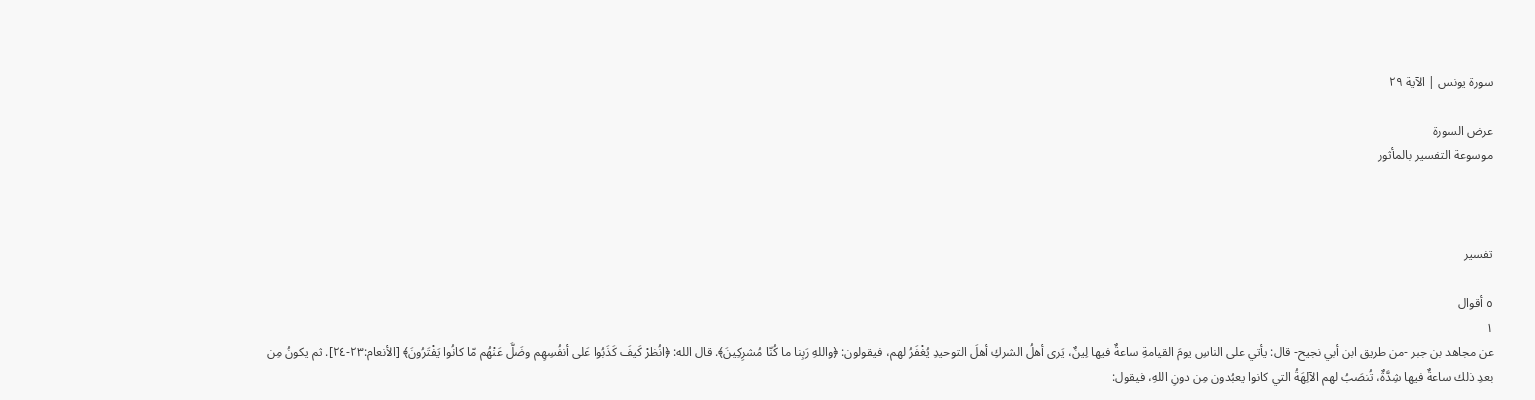سورة يونس | الآية ٢٩

عرض السورة
موسوعة التفسير بالمأثور



تفسير

٥ أقوال
١
عن مجاهد بن جبر -من طريق ابن أبي نجيح- قال: يأتي على الناسِ يومَ القيامةِ ساعةٌ فيها لِينٌ، يَرى أهلُ الشركِ أهلَ التوحيدِ يُغْفَرُ لهم، فيقولون: ﴿واللهِ رَبِنا ما كُنّا مُشرِكِينَ﴾. قال الله: ﴿انُظرْ كَيفَ كَذَبُوا عَلى أنفُسِهِم وضَلَّ عَنْهُم مّا كانُوا يَفْتَرُونَ﴾ [الأنعام:٢٣-٢٤]. ثم يكونُ مِن بعدِ ذلك ساعةٌ فيها شِدَّةٌ، تُنصَبُ لهم الآلِهَةُ التي كانوا يعبُدون مِن دونِ اللهِ، فيقول: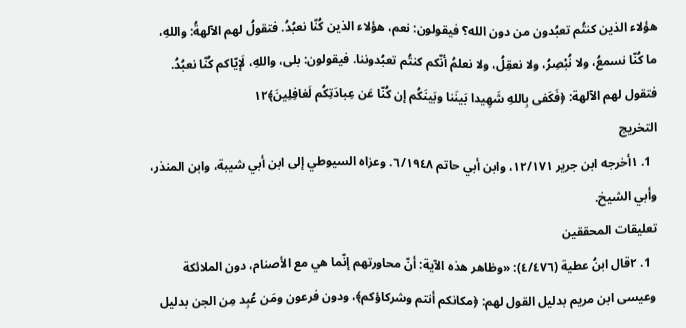هؤلاء الذين كنتُم تعبُدون من دون الله؟ فيقولون: نعم، هؤلاء الذين كُنّا نعبُدُ. فتقولُ لهم الآلهةُ: واللهِ، ما كُنّا نسمعُ، ولا نُبْصِرُ، ولا نعقِلُ، ولا نعلمُ أنّكم كنتُم تعبُدوننا. فيقولون: بلى، واللهِ، لَإيّاكم كُنّا نعبُدُ. فتقول لهم الآلهة: ﴿فَكَفى بِاللهِ شَهِيدا بَينَنا وبَينَكُم إن كُنّا عَن عِبادَتِكُم لَغافِلِينَ﴾١٢
التخريج
  1. ١أخرجه ابن جرير ١٢/١٧١، وابن أبي حاتم ٦/١٩٤٨. وعزاه السيوطي إلى ابن أبي شيبة، وابن المنذر، وأبي الشيخ.
تعليقات المحققين
  1. ٢قال ابنُ عطية (٤/٤٧٦): «وظاهر هذه الآية: أنّ محاورتهم إنّما هي مع الأصنام، دون الملائكة وعيسى ابن مريم بدليل القول لهم: ﴿مكانكم أنتم وشركاؤكم﴾، ودون فرعون ومَن عُبِد مِن الجن بدليل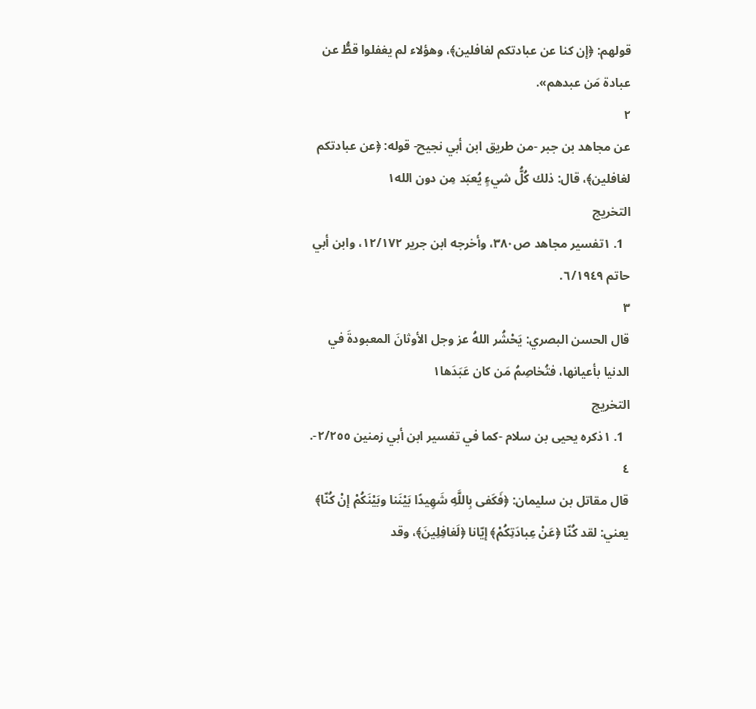قولهم: ﴿إن كنا عن عبادتكم لغافلين﴾، وهؤلاء لم يغفلوا قطُّ عن عبادة مَن عبدهم».
٢
عن مجاهد بن جبر -من طريق ابن أبي نجيح- قوله: ﴿عن عبادتكم لغافلين﴾، قال: ذلك كُلُّ شيءٍ يُعبَد مِن دون الله١
التخريج
  1. ١تفسير مجاهد ص٣٨٠، وأخرجه ابن جرير ١٢/١٧٢، وابن أبي حاتم ٦/١٩٤٩.
٣
قال الحسن البصري: يَحْشُر اللهُ عز وجل الأوثانَ المعبودةَ في الدنيا بأعيانها، فتُخاصِمُ مَن كان عَبَدَها١
التخريج
  1. ١ذكره يحيى بن سلام -كما في تفسير ابن أبي زمنين ٢/٢٥٥-.
٤
قال مقاتل بن سليمان: ﴿فَكَفى بِاللَّهِ شَهِيدًا بَيْنَنا وبَيْنَكُمْ إنْ كُنّا﴾ يعني: لقد كُنّا ﴿عَنْ عِبادَتِكُمْ﴾ إيّانا ﴿لَغافِلِينَ﴾، وقد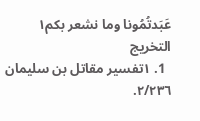عَبَدتُمُونا وما نشعر بكم١
التخريج
  1. ١تفسير مقاتل بن سليمان ٢/٢٣٦.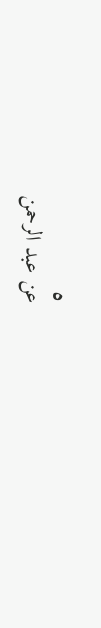٥
عن عبد الرحمن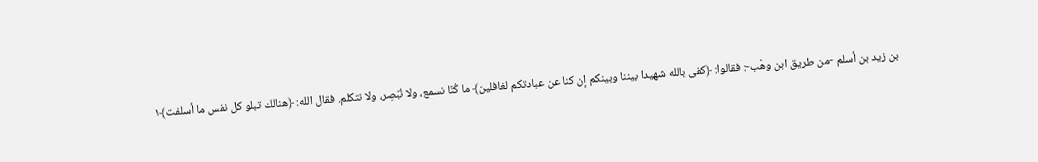بن زيد بن أسلم -من طريق ابن وهْب-: فقالوا: ﴿كفى بالله شهيدا بيننا وبينكم إن كنا عن عبادتكم لغافلين﴾ ما كُنّا نسمع، ولا نُبْصِر، ولا نتكلم. فقال الله: ﴿هنالك تبلو كل نفس ما أسلفت﴾١